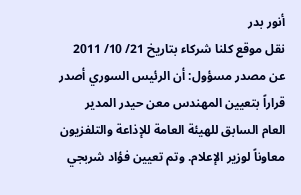أنور بدر
نقل موقع كلنا شركاء بتاريخ 21/ 10/ 2011 عن مصدر مسؤول: أن الرئيس السوري أصدر قراراً بتعيين المهندس معن حيدر المدير العام السابق للهيئة العامة للإذاعة والتلفزيون معاوناً لوزير الإعلام. وتم تعيين فؤاد شربجي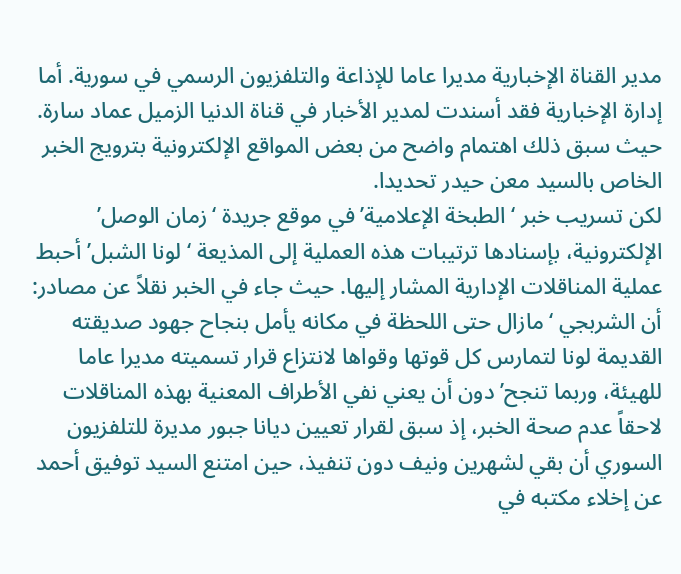مدير القناة الإخبارية مديرا عاما للإذاعة والتلفزيون الرسمي في سورية. أما إدارة الإخبارية فقد أسندت لمدير الأخبار في قناة الدنيا الزميل عماد سارة. حيث سبق ذلك اهتمام واضح من بعض المواقع الإلكترونية بترويج الخبر الخاص بالسيد معن حيدر تحديدا.
لكن تسريب خبر ‘الطبخة الإعلامية’ في موقع جريدة ‘زمان الوصل’ الإلكترونية، بإسنادها ترتيبات هذه العملية إلى المذيعة ‘لونا الشبل’ أحبط عملية المناقلات الإدارية المشار إليها. حيث جاء في الخبر نقلاً عن مصادر: أن الشربجي ‘مازال حتى اللحظة في مكانه يأمل بنجاح جهود صديقته القديمة لونا لتمارس كل قوتها وقواها لانتزاع قرار تسميته مديرا عاما للهيئة، وربما تنجح’ دون أن يعني نفي الأطراف المعنية بهذه المناقلات لاحقاً عدم صحة الخبر، إذ سبق لقرار تعيين ديانا جبور مديرة للتلفزيون السوري أن بقي لشهرين ونيف دون تنفيذ، حين امتنع السيد توفيق أحمد عن إخلاء مكتبه في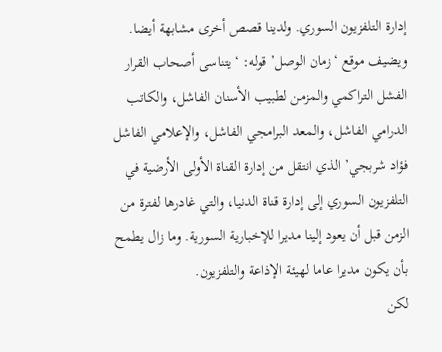إدارة التلفزيون السوري. ولدينا قصص أخرى مشابهة أيضا.
ويضيف موقع ‘زمان الوصل’ قوله: ‘يتناسى أصحاب القرار الفشل التراكمي والمزمن لطبيب الأسنان الفاشل، والكاتب الدرامي الفاشل، والمعد البرامجي الفاشل، والإعلامي الفاشل فؤاد شربجي’ الذي انتقل من إدارة القناة الأولى الأرضية في التلفزيون السوري إلى إدارة قناة الدنيا، والتي غادرها لفترة من الزمن قبل أن يعود إلينا مديرا للإخبارية السورية. وما زال يطمح بأن يكون مديرا عاما لهيئة الإذاعة والتلفزيون.
لكن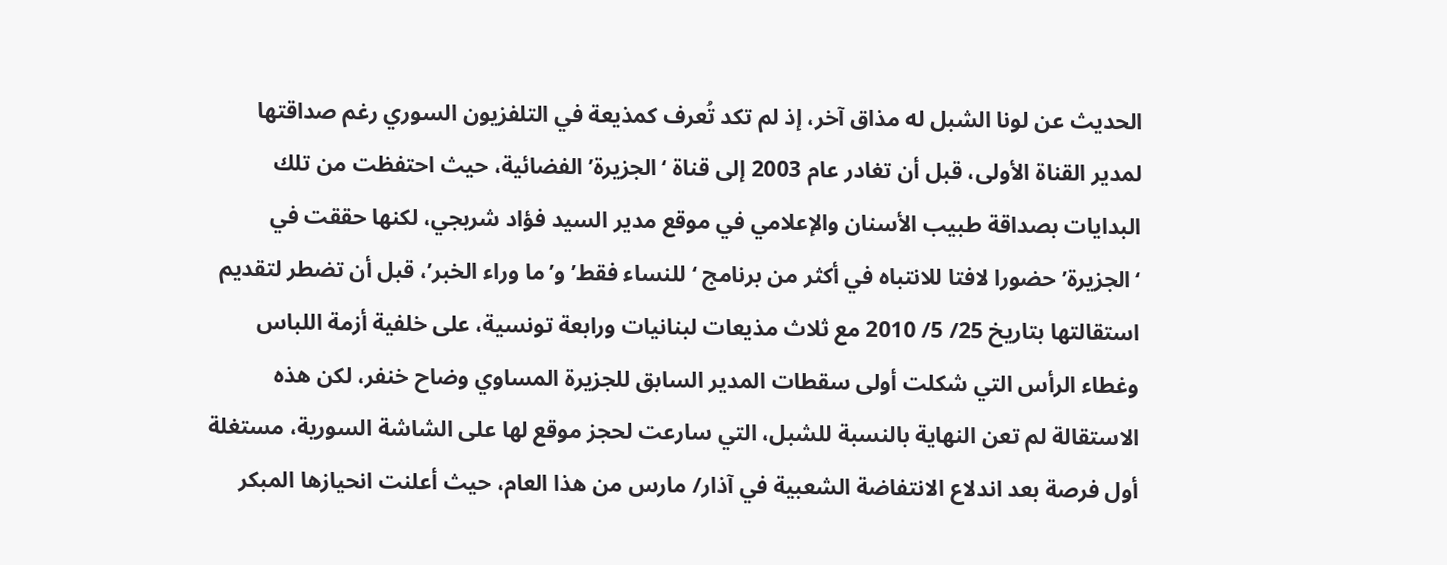الحديث عن لونا الشبل له مذاق آخر، إذ لم تكد تُعرف كمذيعة في التلفزيون السوري رغم صداقتها لمدير القناة الأولى، قبل أن تغادر عام 2003 إلى قناة ‘الجزيرة’ الفضائية، حيث احتفظت من تلك البدايات بصداقة طبيب الأسنان والإعلامي في موقع مدير السيد فؤاد شربجي، لكنها حققت في ‘الجزيرة’ حضورا لافتا للانتباه في أكثر من برنامج ‘للنساء فقط’ و’ما وراء الخبر’، قبل أن تضطر لتقديم استقالتها بتاريخ 25/ 5/ 2010 مع ثلاث مذيعات لبنانيات ورابعة تونسية، على خلفية أزمة اللباس وغطاء الرأس التي شكلت أولى سقطات المدير السابق للجزيرة المساوي وضاح خنفر، لكن هذه الاستقالة لم تعن النهاية بالنسبة للشبل، التي سارعت لحجز موقع لها على الشاشة السورية، مستغلة أول فرصة بعد اندلاع الانتفاضة الشعبية في آذار/ مارس من هذا العام، حيث أعلنت انحيازها المبكر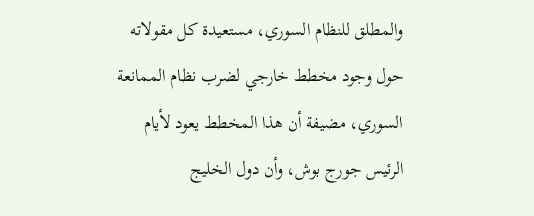والمطلق للنظام السوري، مستعيدة كل مقولاته حول وجود مخطط خارجي لضرب نظام الممانعة السوري، مضيفة أن هذا المخطط يعود لأيام الرئيس جورج بوش، وأن دول الخليج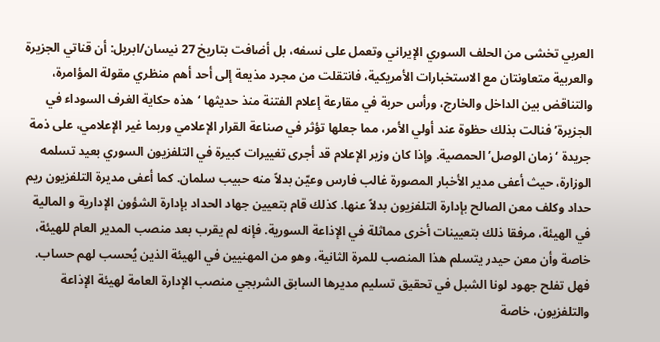العربي تخشى من الحلف السوري الإيراني وتعمل على نسفه، بل أضافت بتاريخ 27 نيسان/ابريل: أن قناتي الجزيرة والعربية متعاونتان مع الاستخبارات الأمريكية، فانتقلت من مجرد مذيعة إلى أحد أهم منظري مقولة المؤامرة، والتناقض بين الداخل والخارج، ورأس حربة في مقارعة إعلام الفتنة منذ حديثها ‘هذه حكاية الغرف السوداء في الجزيرة’ فنالت بذلك حظوة عند أولي الأمر، مما جعلها تؤثر في صناعة القرار الإعلامي وربما غير الإعلامي، على ذمة جريدة ‘زمان الوصل’ الحمصية. وإذا كان وزير الإعلام قد أجرى تغييرات كبيرة في التلفزيون السوري بعيد تسلمه الوزارة، حيث أعفى مدير الأخبار المصورة غالب فارس وعيّن بدلاً منه حبيب سلمان. كما أعفى مديرة التلفزيون ريم حداد وكلف معن الصالح بإدارة التلفزيون بدلاً عنها. كذلك قام بتعيين جهاد الحداد بإدارة الشؤون الإدارية و المالية في الهيئة، مرفقا ذلك بتعيينات أخرى مماثلة في الإذاعة السورية. فإنه لم يقرب بعد منصب المدير العام للهيئة، خاصة وأن معن حيدر يتسلم هذا المنصب للمرة الثانية، وهو من المهنيين في الهيئة الذين يُحسب لهم حساب. فهل تفلح جهود لونا الشبل في تحقيق تسليم مديرها السابق الشربجي منصب الإدارة العامة لهيئة الإذاعة والتلفزيون، خاصة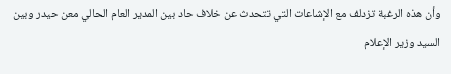وأن هذه الرغبة تزدلف مع الإشاعات التي تتحدث عن خلاف حاد بين المدير العام الحالي معن حيدر وبين السيد وزير الإعلام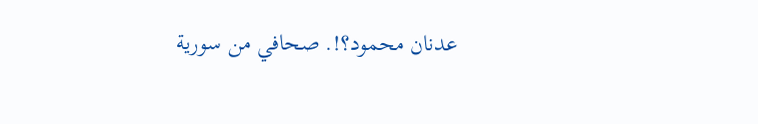عدنان محمود؟!. صحافي من سورية